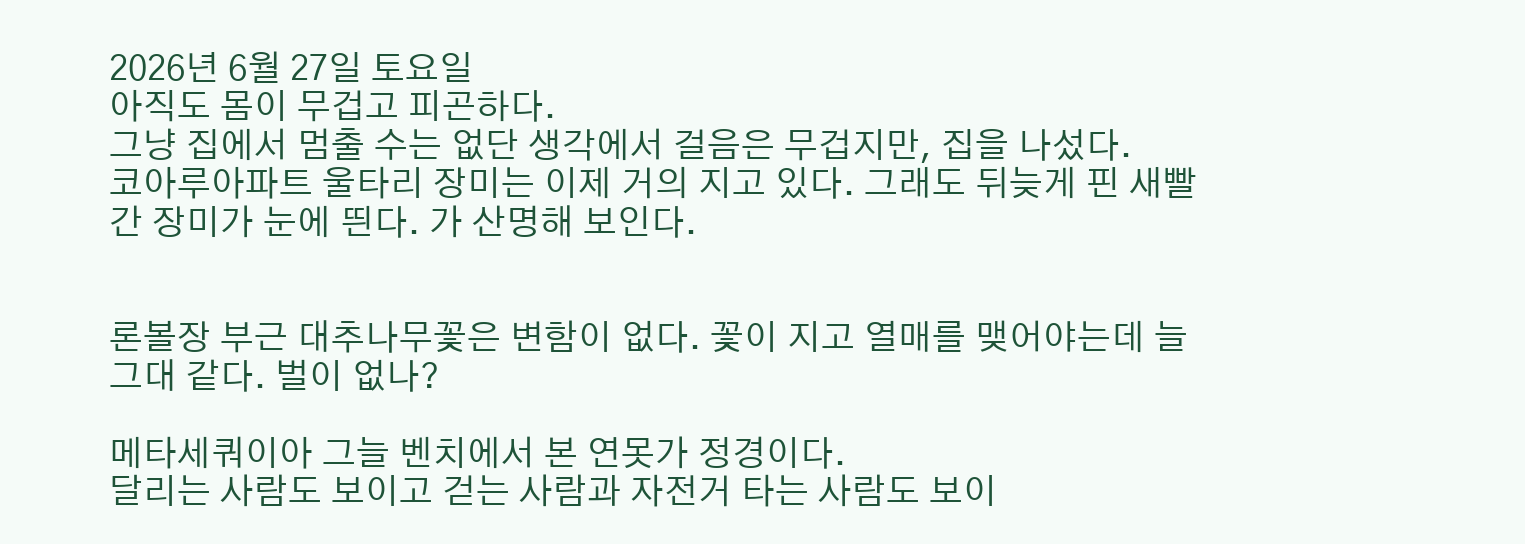2026년 6월 27일 토요일
아직도 몸이 무겁고 피곤하다.
그냥 집에서 멈출 수는 없단 생각에서 걸음은 무겁지만, 집을 나섰다.
코아루아파트 울타리 장미는 이제 거의 지고 있다. 그래도 뒤늦게 핀 새빨간 장미가 눈에 띈다. 가 산명해 보인다.


론볼장 부근 대추나무꽃은 변함이 없다. 꽃이 지고 열매를 맺어야는데 늘 그대 같다. 벌이 없나?

메타세쿼이아 그늘 벤치에서 본 연못가 정경이다.
달리는 사람도 보이고 걷는 사람과 자전거 타는 사람도 보이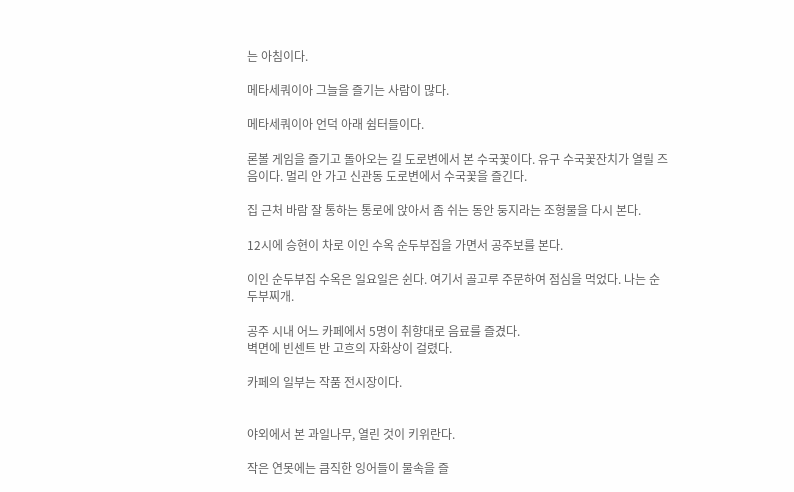는 아침이다.

메타세쿼이아 그늘을 즐기는 사람이 많다.

메타세쿼이아 언덕 아래 쉼터들이다.

론볼 게임을 즐기고 돌아오는 길 도로변에서 본 수국꽃이다. 유구 수국꽃잔치가 열릴 즈음이다. 멀리 안 가고 신관동 도로변에서 수국꽃을 즐긴다.

집 근처 바람 잘 통하는 통로에 앉아서 좀 쉬는 동안 둥지라는 조형물을 다시 본다.

12시에 승현이 차로 이인 수옥 순두부집을 가면서 공주보를 본다.

이인 순두부집 수옥은 일요일은 쉰다. 여기서 골고루 주문하여 점심을 먹었다. 나는 순두부찌개.

공주 시내 어느 카페에서 5명이 취향대로 음료를 즐겼다.
벽면에 빈센트 반 고흐의 자화상이 걸렸다.

카페의 일부는 작품 전시장이다.


야외에서 본 과일나무, 열린 것이 키위란다.

작은 연못에는 큼직한 잉어들이 물속을 즐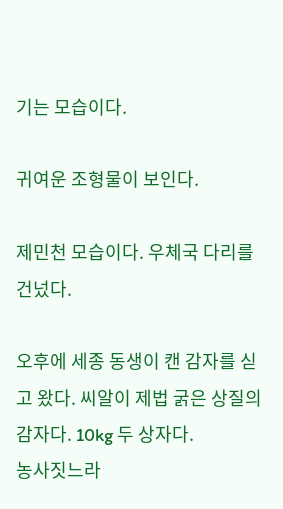기는 모습이다.

귀여운 조형물이 보인다.

제민천 모습이다. 우체국 다리를 건넜다.

오후에 세종 동생이 캔 감자를 싣고 왔다. 씨알이 제법 굵은 상질의 감자다. 10kg 두 상자다.
농사짓느라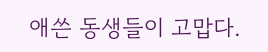애쓴 동생들이 고맙다.